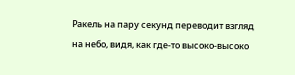Ракель на пару секунд переводит взгляд на небо, видя, как где-то высоко-высоко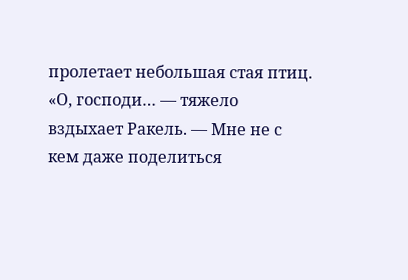пролетает небольшая стая птиц.
«О, господи… — тяжело вздыхает Ракель. — Мне не с кем даже поделиться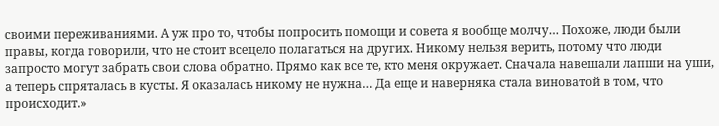своими переживаниями. А уж про то, чтобы попросить помощи и совета я вообще молчу… Похоже, люди были правы, когда говорили, что не стоит всецело полагаться на других. Никому нельзя верить, потому что люди запросто могут забрать свои слова обратно. Прямо как все те, кто меня окружает. Сначала навешали лапши на уши, а теперь спряталась в кусты. Я оказалась никому не нужна… Да еще и наверняка стала виноватой в том, что происходит.»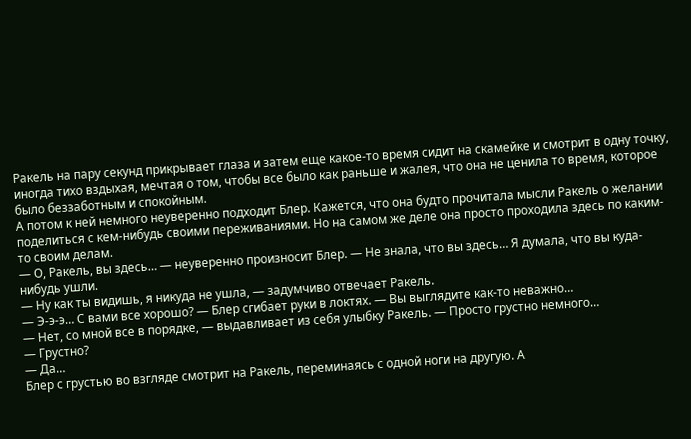Ракель на пару секунд прикрывает глаза и затем еще какое-то время сидит на скамейке и смотрит в одну точку, иногда тихо вздыхая, мечтая о том, чтобы все было как раньше и жалея, что она не ценила то время, которое было беззаботным и спокойным.
А потом к ней немного неуверенно подходит Блер. Кажется, что она будто прочитала мысли Ракель о желании поделиться с кем-нибудь своими переживаниями. Но на самом же деле она просто проходила здесь по каким-то своим делам.
— О, Ракель, вы здесь… — неуверенно произносит Блер. — Не знала, что вы здесь… Я думала, что вы куда-нибудь ушли.
— Ну как ты видишь, я никуда не ушла, — задумчиво отвечает Ракель.
— Э-э-э… С вами все хорошо? — Блер сгибает руки в локтях. — Вы выглядите как-то неважно…
— Нет, со мной все в порядке, — выдавливает из себя улыбку Ракель. — Просто грустно немного…
— Грустно?
— Да…
Блер с грустью во взгляде смотрит на Ракель, переминаясь с одной ноги на другую. А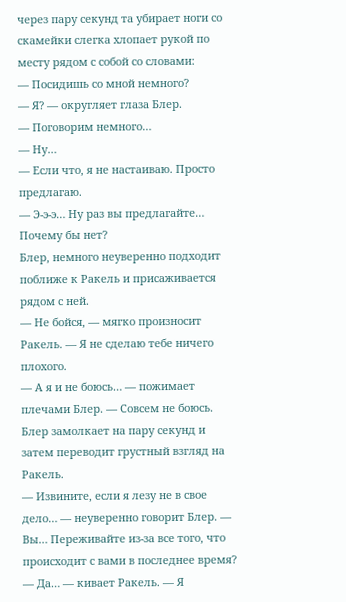через пару секунд та убирает ноги со скамейки слегка хлопает рукой по месту рядом с собой со словами:
— Посидишь со мной немного?
— Я? — округляет глаза Блер.
— Поговорим немного…
— Ну…
— Если что, я не настаиваю. Просто предлагаю.
— Э-э-э… Ну раз вы предлагайте… Почему бы нет?
Блер, немного неуверенно подходит поближе к Ракель и присаживается рядом с ней.
— Не бойся, — мягко произносит Ракель. — Я не сделаю тебе ничего плохого.
— А я и не боюсь… — пожимает плечами Блер. — Совсем не боюсь.
Блер замолкает на пару секунд и затем переводит грустный взгляд на Ракель.
— Извините, если я лезу не в свое дело… — неуверенно говорит Блер. — Вы… Переживайте из-за все того, что происходит с вами в последнее время?
— Да… — кивает Ракель. — Я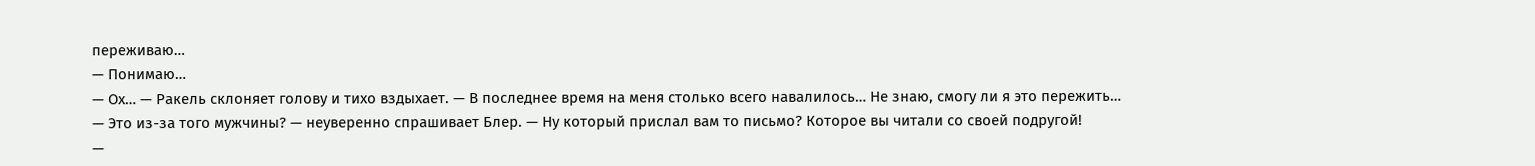переживаю…
— Понимаю…
— Ох… — Ракель склоняет голову и тихо вздыхает. — В последнее время на меня столько всего навалилось… Не знаю, смогу ли я это пережить…
— Это из-за того мужчины? — неуверенно спрашивает Блер. — Ну который прислал вам то письмо? Которое вы читали со своей подругой!
—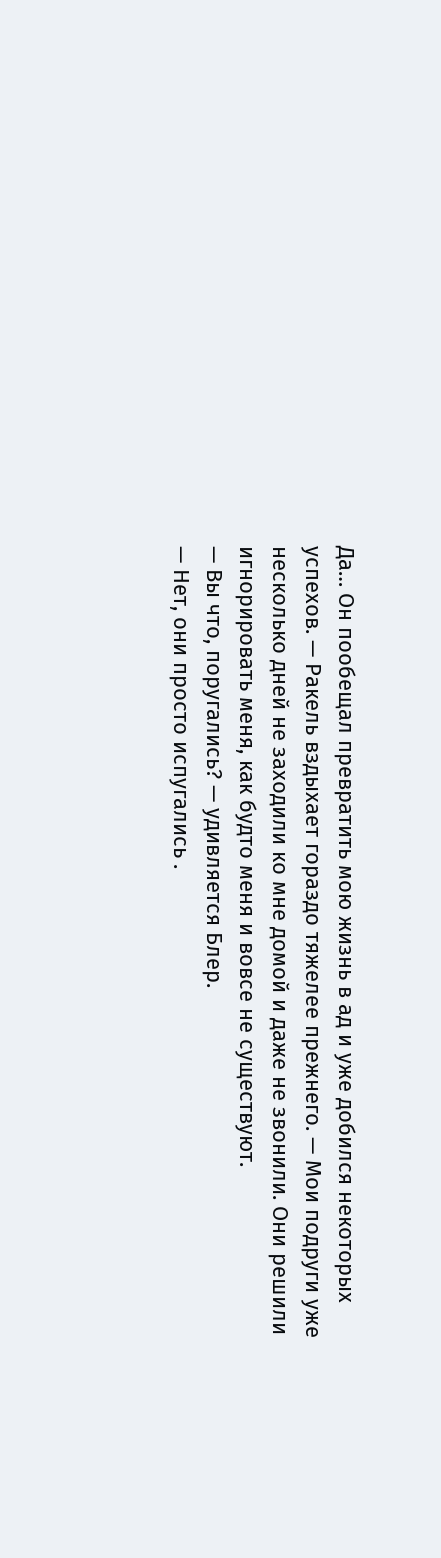Да… Он пообещал превратить мою жизнь в ад и уже добился некоторых успехов. — Ракель вздыхает гораздо тяжелее прежнего. — Мои подруги уже несколько дней не заходили ко мне домой и даже не звонили. Они решили игнорировать меня, как будто меня и вовсе не существуют.
— Вы что, поругались? — удивляется Блер.
— Нет, они просто испугались .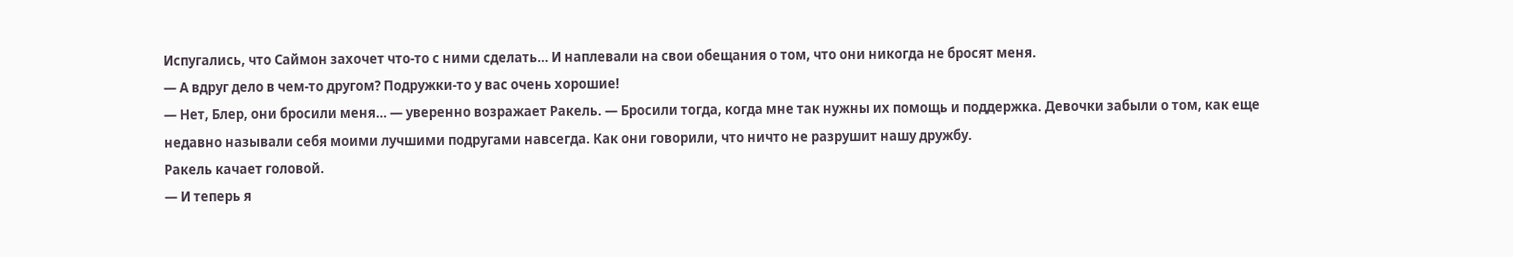Испугались, что Саймон захочет что-то с ними сделать… И наплевали на свои обещания о том, что они никогда не бросят меня.
— А вдруг дело в чем-то другом? Подружки-то у вас очень хорошие!
— Нет, Блер, они бросили меня… — уверенно возражает Ракель. — Бросили тогда, когда мне так нужны их помощь и поддержка. Девочки забыли о том, как еще недавно называли себя моими лучшими подругами навсегда. Как они говорили, что ничто не разрушит нашу дружбу.
Ракель качает головой.
— И теперь я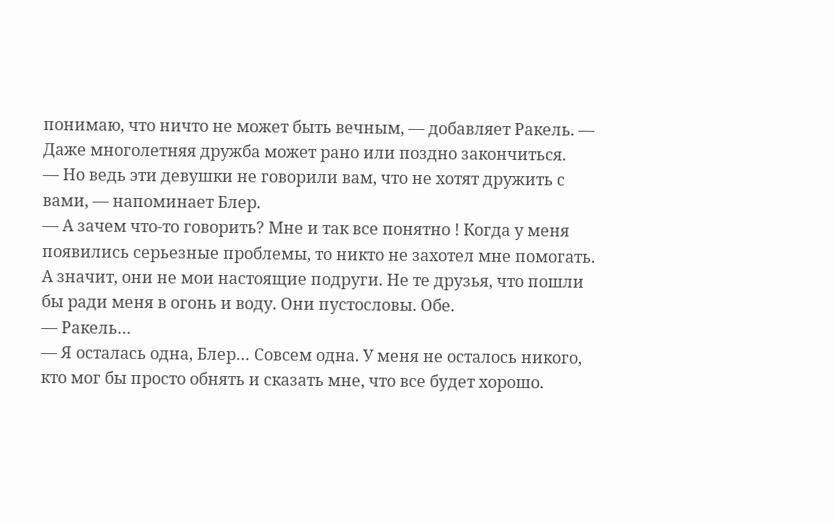понимаю, что ничто не может быть вечным, — добавляет Ракель. — Даже многолетняя дружба может рано или поздно закончиться.
— Но ведь эти девушки не говорили вам, что не хотят дружить с вами, — напоминает Блер.
— А зачем что-то говорить? Мне и так все понятно ! Когда у меня появились серьезные проблемы, то никто не захотел мне помогать. А значит, они не мои настоящие подруги. Не те друзья, что пошли бы ради меня в огонь и воду. Они пустословы. Обе.
— Ракель…
— Я осталась одна, Блер… Совсем одна. У меня не осталось никого, кто мог бы просто обнять и сказать мне, что все будет хорошо.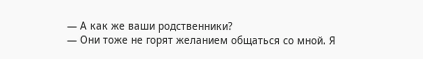— А как же ваши родственники?
— Они тоже не горят желанием общаться со мной. Я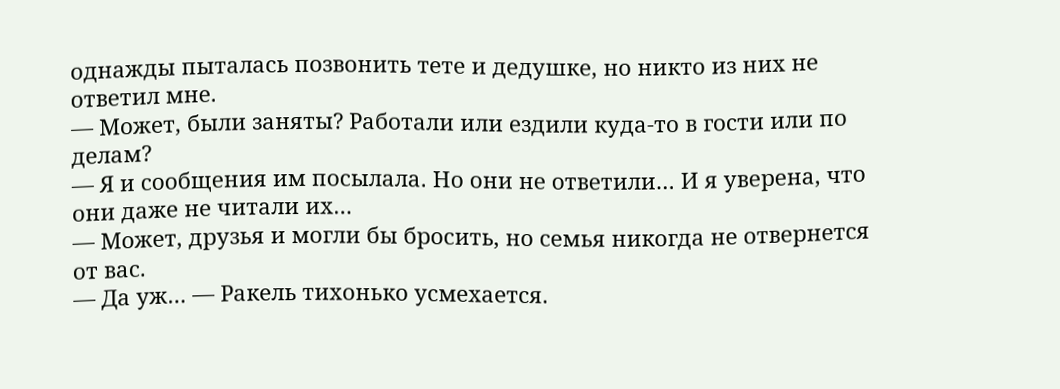однажды пыталась позвонить тете и дедушке, но никто из них не ответил мне.
— Может, были заняты? Работали или ездили куда-то в гости или по делам?
— Я и сообщения им посылала. Но они не ответили… И я уверена, что они даже не читали их…
— Может, друзья и могли бы бросить, но семья никогда не отвернется от вас.
— Да уж… — Ракель тихонько усмехается.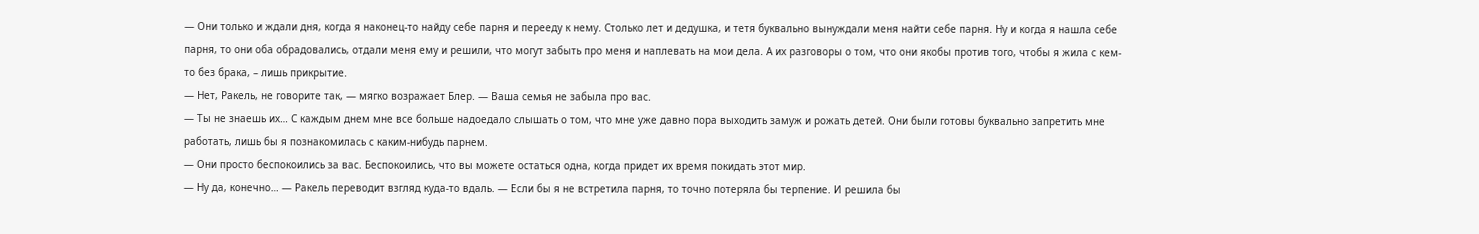— Они только и ждали дня, когда я наконец-то найду себе парня и перееду к нему. Столько лет и дедушка, и тетя буквально вынуждали меня найти себе парня. Ну и когда я нашла себе парня, то они оба обрадовались, отдали меня ему и решили, что могут забыть про меня и наплевать на мои дела. А их разговоры о том, что они якобы против того, чтобы я жила с кем-то без брака, – лишь прикрытие.
— Нет, Ракель, не говорите так, — мягко возражает Блер. — Ваша семья не забыла про вас.
— Ты не знаешь их… С каждым днем мне все больше надоедало слышать о том, что мне уже давно пора выходить замуж и рожать детей. Они были готовы буквально запретить мне работать, лишь бы я познакомилась с каким-нибудь парнем.
— Они просто беспокоились за вас. Беспокоились, что вы можете остаться одна, когда придет их время покидать этот мир.
— Ну да, конечно… — Ракель переводит взгляд куда-то вдаль. — Если бы я не встретила парня, то точно потеряла бы терпение. И решила бы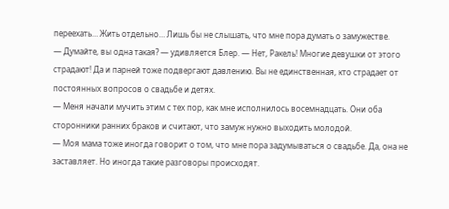переехать… Жить отдельно… Лишь бы не слышать, что мне пора думать о замужестве.
— Думайте, вы одна такая? — удивляется Блер. — Нет, Ракель! Многие девушки от этого страдают! Да и парней тоже подвергают давлению. Вы не единственная, кто страдает от постоянных вопросов о свадьбе и детях.
— Меня начали мучить этим с тех пор, как мне исполнилось восемнадцать. Они оба сторонники ранних браков и считают, что замуж нужно выходить молодой.
— Моя мама тоже иногда говорит о том, что мне пора задумываться о свадьбе. Да, она не заставляет. Но иногда такие разговоры происходят.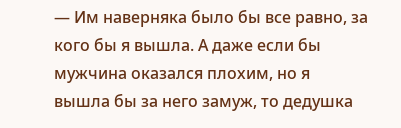— Им наверняка было бы все равно, за кого бы я вышла. А даже если бы мужчина оказался плохим, но я вышла бы за него замуж, то дедушка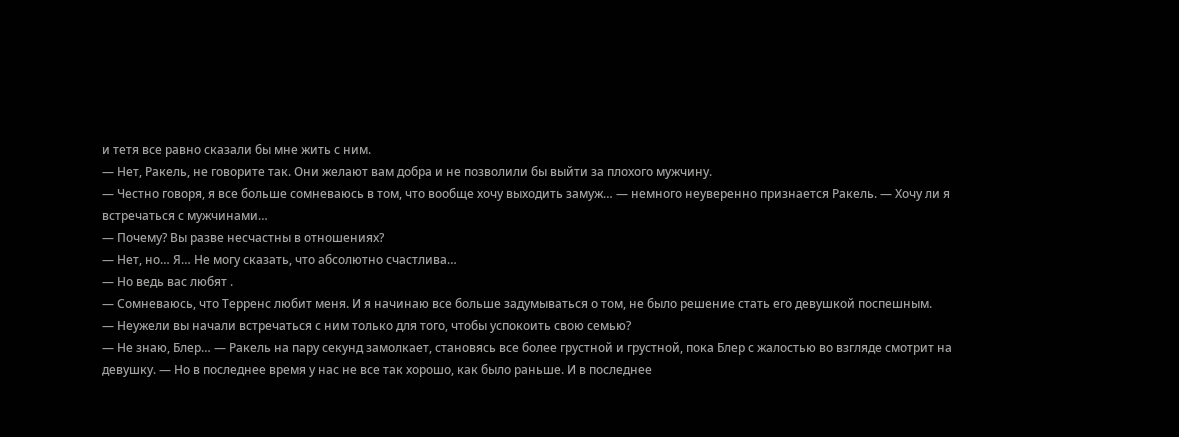и тетя все равно сказали бы мне жить с ним.
— Нет, Ракель, не говорите так. Они желают вам добра и не позволили бы выйти за плохого мужчину.
— Честно говоря, я все больше сомневаюсь в том, что вообще хочу выходить замуж… — немного неуверенно признается Ракель. — Хочу ли я встречаться с мужчинами…
— Почему? Вы разве несчастны в отношениях?
— Нет, но… Я… Не могу сказать, что абсолютно счастлива…
— Но ведь вас любят .
— Сомневаюсь, что Терренс любит меня. И я начинаю все больше задумываться о том, не было решение стать его девушкой поспешным.
— Неужели вы начали встречаться с ним только для того, чтобы успокоить свою семью?
— Не знаю, Блер… — Ракель на пару секунд замолкает, становясь все более грустной и грустной, пока Блер с жалостью во взгляде смотрит на девушку. — Но в последнее время у нас не все так хорошо, как было раньше. И в последнее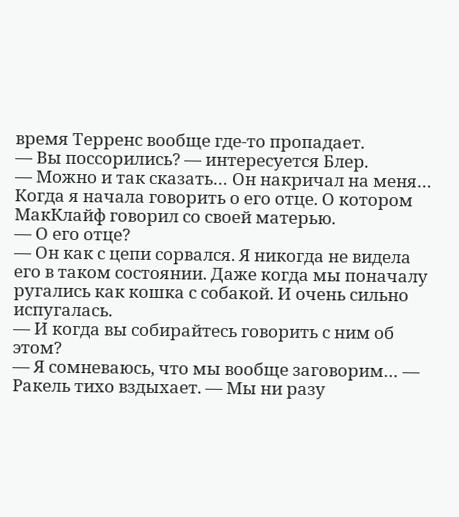время Терренс вообще где-то пропадает.
— Вы поссорились? — интересуется Блер.
— Можно и так сказать… Он накричал на меня… Когда я начала говорить о его отце. О котором МакКлайф говорил со своей матерью.
— О его отце?
— Он как с цепи сорвался. Я никогда не видела его в таком состоянии. Даже когда мы поначалу ругались как кошка с собакой. И очень сильно испугалась.
— И когда вы собирайтесь говорить с ним об этом?
— Я сомневаюсь, что мы вообще заговорим… — Ракель тихо вздыхает. — Мы ни разу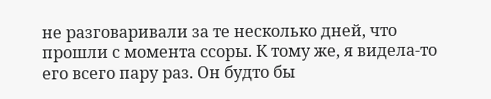не разговаривали за те несколько дней, что прошли с момента ссоры. К тому же, я видела-то его всего пару раз. Он будто бы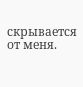скрывается от меня.